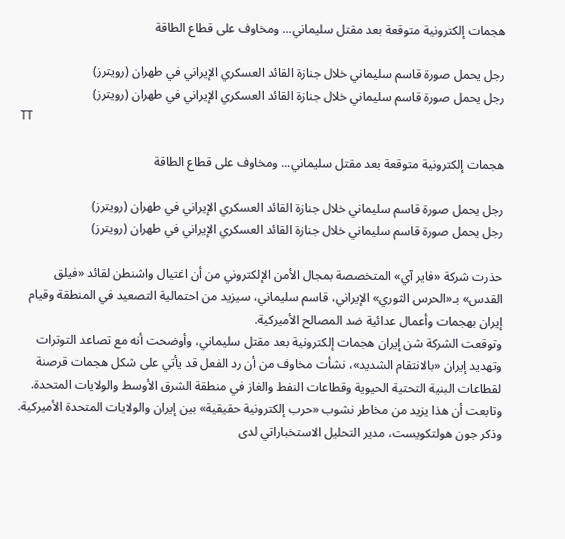هجمات إلكترونية متوقعة بعد مقتل سليماني... ومخاوف على قطاع الطاقة

رجل يحمل صورة قاسم سليماني خلال جنازة القائد العسكري الإيراني في طهران (رويترز)
رجل يحمل صورة قاسم سليماني خلال جنازة القائد العسكري الإيراني في طهران (رويترز)
TT

هجمات إلكترونية متوقعة بعد مقتل سليماني... ومخاوف على قطاع الطاقة

رجل يحمل صورة قاسم سليماني خلال جنازة القائد العسكري الإيراني في طهران (رويترز)
رجل يحمل صورة قاسم سليماني خلال جنازة القائد العسكري الإيراني في طهران (رويترز)

حذرت شركة «فاير آي» المتخصصة بمجال الأمن الإلكتروني من أن اغتيال واشنطن لقائد «فيلق القدس» بـ«الحرس الثوري» الإيراني، قاسم سليماني، سيزيد من احتمالية التصعيد في المنطقة وقيام إيران بهجمات وأعمال عدائية ضد المصالح الأميركية.
وتوقعت الشركة شن إيران هجمات إلكترونية بعد مقتل سليماني، وأوضحت أنه مع تصاعد التوترات وتهديد إيران «بالانتقام الشديد»، نشأت مخاوف من أن رد الفعل قد يأتي على شكل هجمات قرصنة لقطاعات البنية التحتية الحيوية وقطاعات النفط والغاز في منطقة الشرق الأوسط والولايات المتحدة.
وتابعت أن هذا يزيد من مخاطر نشوب «حرب إلكترونية حقيقية» بين إيران والولايات المتحدة الأميركية.
وذكر جون هولتكويست، مدير التحليل الاستخباراتي لدى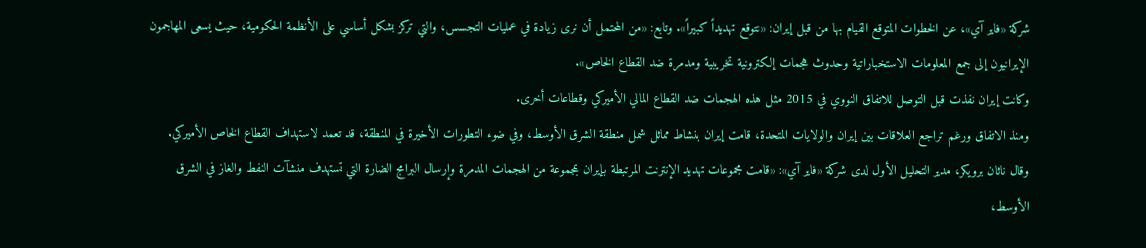شركة «فاير آي»، عن الخطوات المتوقع القيام بها من قبل إيران: «نتوقع تهديداً كبيراً». وتابع: «من المحتمل أن نرى زيادة في عمليات التجسس، والتي تركز بشكل أساسي على الأنظمة الحكومية، حيث يسعى المهاجمون الإيرانيون إلى جمع المعلومات الاستخباراتية وحدوث هجمات إلكترونية تخريبية ومدمرة ضد القطاع الخاص».
وكانت إيران نفذت قبل التوصل للاتفاق النووي في 2015 مثل هذه الهجمات ضد القطاع المالي الأميركي وقطاعات أخرى.
ومنذ الاتفاق ورغم تراجع العلاقات بين إيران والولايات المتحدة، قامت إيران بنشاط مماثل شمل منطقة الشرق الأوسط، وفي ضوء التطورات الأخيرة في المنطقة، قد تعمد لاستهداف القطاع الخاص الأميركي.
وقال ناثان برويكر، مدير التحليل الأول لدى شركة «فاير آي»: «قامت مجموعات تهديد الإنترنت المرتبطة بإيران بمجموعة من الهجمات المدمرة وإرسال البرامج الضارة التي تستهدف منشآت النفط والغاز في الشرق الأوسط،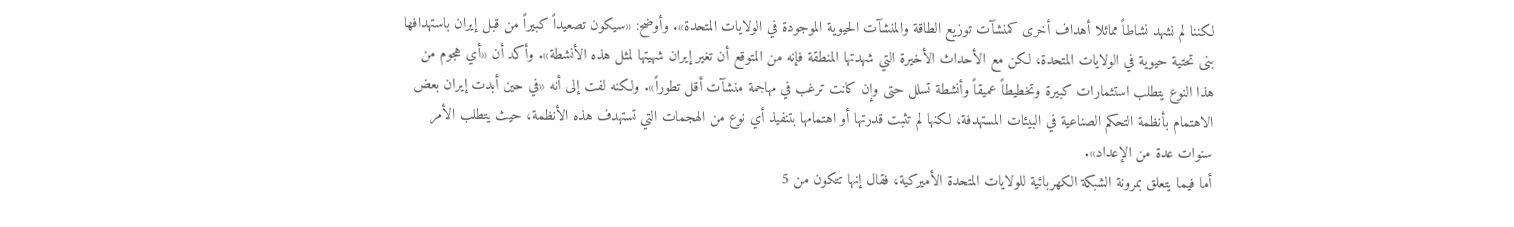لكننا لم نشهد نشاطاً مماثلا أهداف أخرى كمنشآت توزيع الطاقة والمنشآت الحيوية الموجودة في الولايات المتحدة». وأوضح: «سيكون تصعيداً كبيراً من قبل إيران باستهدافها بنى تحتية حيوية في الولايات المتحدة، لكن مع الأحداث الأخيرة التي شهدتها المنطقة فإنه من المتوقع أن تغير إيران شهيتها لمثل هذه الأنشطة». وأكد أن «أي هجوم من هذا النوع يتطلب استثمارات كبيرة وتخطيطاً عميقاً وأنشطة تسلل حتى وإن كانت ترغب في مهاجمة منشآت أقل تطوراً». ولكنه لفت إلى أنه «في حين أبدت إيران بعض الاهتمام بأنظمة التحكم الصناعية في البيئات المستهدفة، لكنها لم تثبت قدرتها أو اهتمامها بتنفيذ أي نوع من الهجمات التي تستهدف هذه الأنظمة، حيث يتطلب الأمر سنوات عدة من الإعداد».
أما فيما يتعلق بمرونة الشبكة الكهربائية للولايات المتحدة الأميركية، فقال إنها تتكون من 5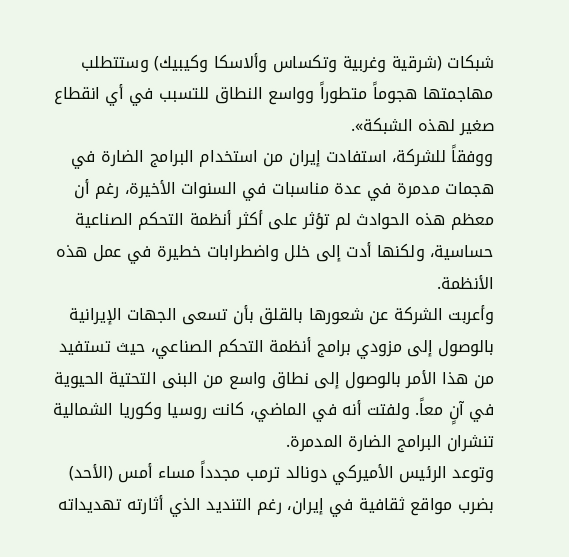شبكات (شرقية وغربية وتكساس وألاسكا وكيبيك) وستتطلب مهاجمتها هجوماً متطوراً وواسع النطاق للتسبب في أي انقطاع صغير لهذه الشبكة».
ووفقاً للشركة، استفادت إيران من استخدام البرامج الضارة في هجمات مدمرة في عدة مناسبات في السنوات الأخيرة، رغم أن معظم هذه الحوادث لم تؤثر على أكثر أنظمة التحكم الصناعية حساسية، ولكنها أدت إلى خلل واضطرابات خطيرة في عمل هذه الأنظمة.
وأعربت الشركة عن شعورها بالقلق بأن تسعى الجهات الإيرانية بالوصول إلى مزودي برامج أنظمة التحكم الصناعي، حيث تستفيد من هذا الأمر بالوصول إلى نطاق واسع من البنى التحتية الحيوية في آنٍ معاً. ولفتت أنه في الماضي، كانت روسيا وكوريا الشمالية تنشران البرامج الضارة المدمرة.
وتوعد الرئيس الأميركي دونالد ترمب مجدداً مساء أمس (الأحد) بضرب مواقع ثقافية في إيران، رغم التنديد الذي أثارته تهديداته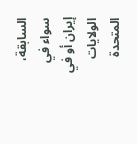السابقة، سواء في إيران أو في الولايات المتحدة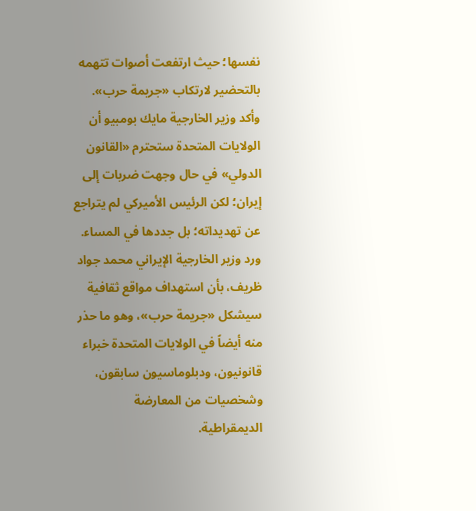نفسها؛ حيث ارتفعت أصوات تتهمه بالتحضير لارتكاب «جريمة حرب».
وأكد وزير الخارجية مايك بومبيو أن الولايات المتحدة ستحترم «القانون الدولي» في حال وجهت ضربات إلى إيران؛ لكن الرئيس الأميركي لم يتراجع عن تهديداته؛ بل جددها في المساء.
ورد وزير الخارجية الإيراني محمد جواد ظريف، بأن استهداف مواقع ثقافية سيشكل «جريمة حرب»، وهو ما حذر منه أيضاً في الولايات المتحدة خبراء قانونيون، ودبلوماسيون سابقون، وشخصيات من المعارضة الديمقراطية.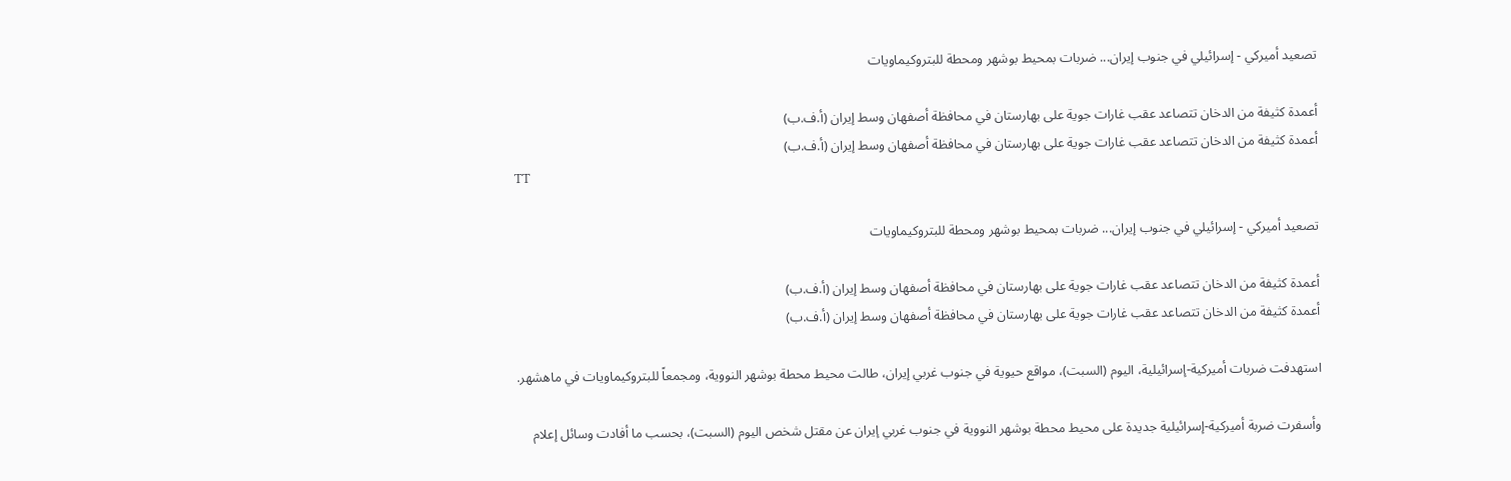تصعيد أميركي - إسرائيلي في جنوب إيران... ضربات بمحيط بوشهر ومحطة للبتروكيماويات

أعمدة كثيفة من الدخان تتصاعد عقب غارات جوية على بهارستان في محافظة أصفهان وسط إيران (أ.ف.ب)
أعمدة كثيفة من الدخان تتصاعد عقب غارات جوية على بهارستان في محافظة أصفهان وسط إيران (أ.ف.ب)
TT

تصعيد أميركي - إسرائيلي في جنوب إيران... ضربات بمحيط بوشهر ومحطة للبتروكيماويات

أعمدة كثيفة من الدخان تتصاعد عقب غارات جوية على بهارستان في محافظة أصفهان وسط إيران (أ.ف.ب)
أعمدة كثيفة من الدخان تتصاعد عقب غارات جوية على بهارستان في محافظة أصفهان وسط إيران (أ.ف.ب)

استهدفت ضربات أميركية-إسرائيلية، اليوم (السبت)، مواقع حيوية في جنوب غربي إيران، طالت محيط محطة بوشهر النووية، ومجمعاً للبتروكيماويات في ماهشهر.

وأسفرت ضربة أميركية-إسرائيلية جديدة على محيط محطة بوشهر النووية في جنوب غربي إيران عن مقتل شخص اليوم (السبت)، بحسب ما أفادت وسائل إعلام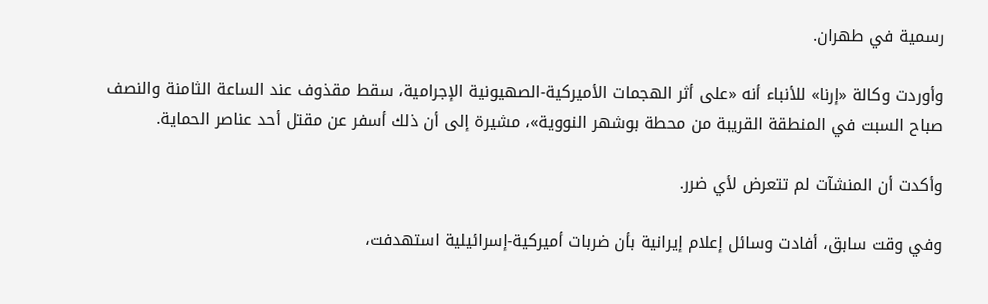رسمية في طهران.

وأوردت وكالة «إرنا» للأنباء أنه «على أثر الهجمات الأميركية-الصهيونية الإجرامية، سقط مقذوف عند الساعة الثامنة والنصف صباح السبت في المنطقة القريبة من محطة بوشهر النووية»، مشيرة إلى أن ذلك أسفر عن مقتل أحد عناصر الحماية.

وأكدت أن المنشآت لم تتعرض لأي ضرر.

وفي وقت سابق، أفادت وسائل إعلام إيرانية بأن ضربات أميركية-إسرائيلية استهدفت،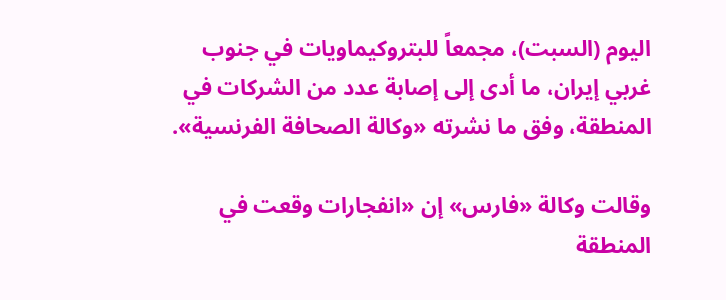اليوم (السبت)، مجمعاً للبتروكيماويات في جنوب غربي إيران، ما أدى إلى إصابة عدد من الشركات في المنطقة، وفق ما نشرته «وكالة الصحافة الفرنسية».

وقالت وكالة «فارس» إن «انفجارات وقعت في المنطقة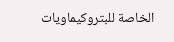الخاصة للبتروكيماويات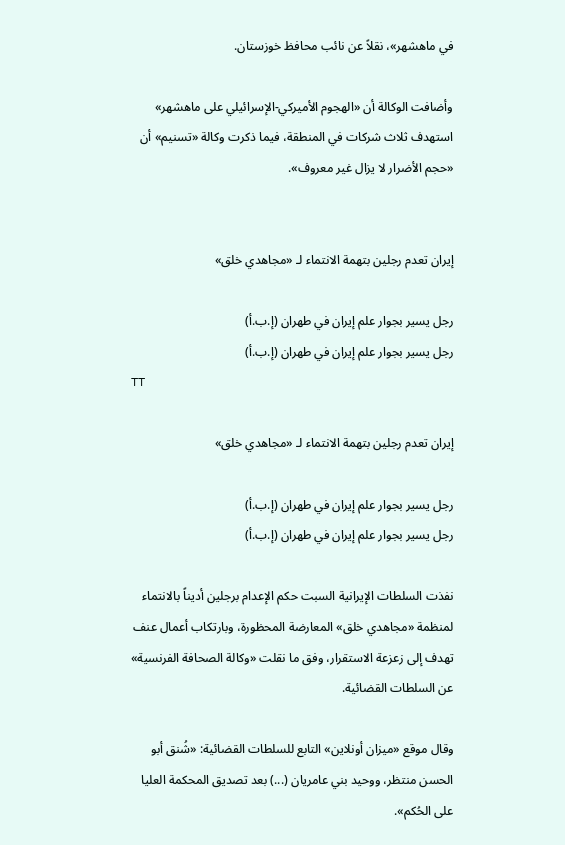في ماهشهر»، نقلاً عن نائب محافظ خوزستان.

وأضافت الوكالة أن «الهجوم الأميركي-الإسرائيلي على ماهشهر» استهدف ثلاث شركات في المنطقة، فيما ذكرت وكالة «تسنيم» أن «حجم الأضرار لا يزال غير معروف».


إيران تعدم رجلين بتهمة الانتماء لـ «مجاهدي خلق»

رجل يسير بجوار علم إيران في طهران (إ.ب.أ)
رجل يسير بجوار علم إيران في طهران (إ.ب.أ)
TT

إيران تعدم رجلين بتهمة الانتماء لـ «مجاهدي خلق»

رجل يسير بجوار علم إيران في طهران (إ.ب.أ)
رجل يسير بجوار علم إيران في طهران (إ.ب.أ)

نفذت السلطات الإيرانية السبت حكم الإعدام برجلين أديناً بالانتماء لمنظمة «مجاهدي خلق» المعارضة المحظورة، وبارتكاب أعمال عنف تهدف إلى زعزعة الاستقرار، وفق ما نقلت «وكالة الصحافة الفرنسية» عن السلطات القضائية.

وقال موقع «ميزان أونلاين» التابع للسلطات القضائية: «شُنق أبو الحسن منتظر، ووحيد بني عامريان (...) بعد تصديق المحكمة العليا على الحُكم».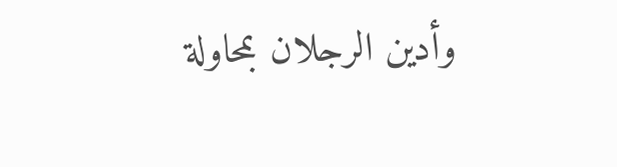وأدين الرجلان بمحاولة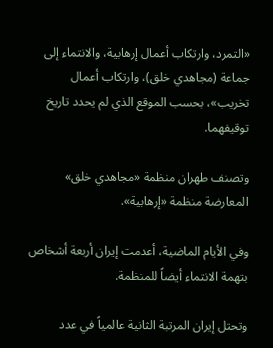«التمرد، وارتكاب أعمال إرهابية، والانتماء إلى جماعة (مجاهدي خلق)، وارتكاب أعمال تخريب»، بحسب الموقع الذي لم يحدد تاريخ توقيفهما.

وتصنف طهران منظمة «مجاهدي خلق» المعارضة منظمة «إرهابية».

وفي الأيام الماضية، أعدمت إيران أربعة أشخاص بتهمة الانتماء أيضاً للمنظمة.

وتحتل إيران المرتبة الثانية عالمياً في عدد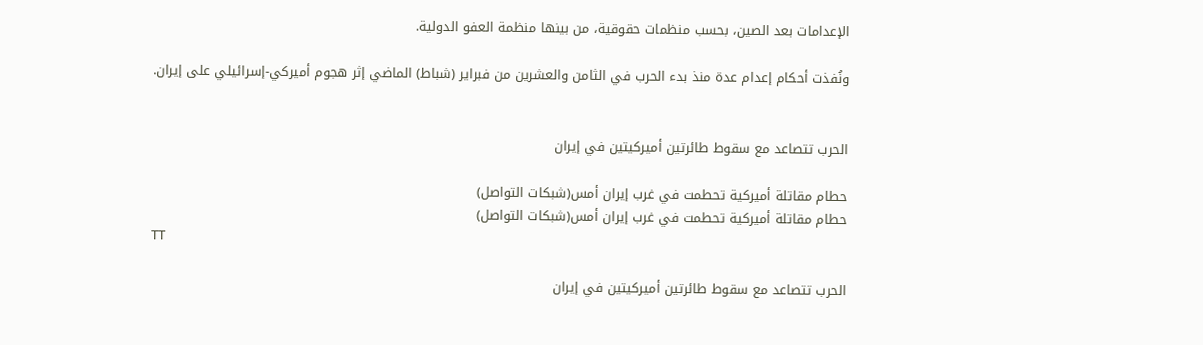الإعدامات بعد الصين، بحسب منظمات حقوقية، من بينها منظمة العفو الدولية.

ونُفذت أحكام إعدام عدة منذ بدء الحرب في الثامن والعشرين من فبراير (شباط) الماضي إثر هجوم أميركي-إسرائيلي على إيران.


الحرب تتصاعد مع سقوط طائرتين أميركيتين في إيران

حطام مقاتلة أميركية تحطمت في غرب إيران أمس(شبكات التواصل)
حطام مقاتلة أميركية تحطمت في غرب إيران أمس(شبكات التواصل)
TT

الحرب تتصاعد مع سقوط طائرتين أميركيتين في إيران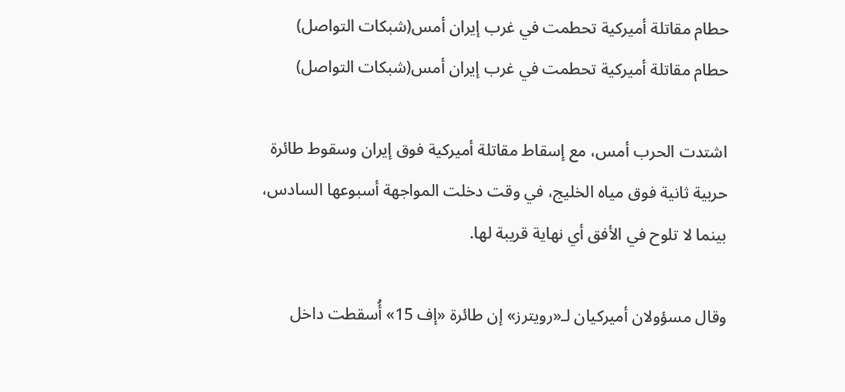حطام مقاتلة أميركية تحطمت في غرب إيران أمس(شبكات التواصل)
حطام مقاتلة أميركية تحطمت في غرب إيران أمس(شبكات التواصل)

اشتدت الحرب أمس، مع إسقاط مقاتلة أميركية فوق إيران وسقوط طائرة حربية ثانية فوق مياه الخليج، في وقت دخلت المواجهة أسبوعها السادس، بينما لا تلوح في الأفق أي نهاية قريبة لها.

وقال مسؤولان أميركيان لـ«رويترز» إن طائرة «إف 15» أُسقطت داخل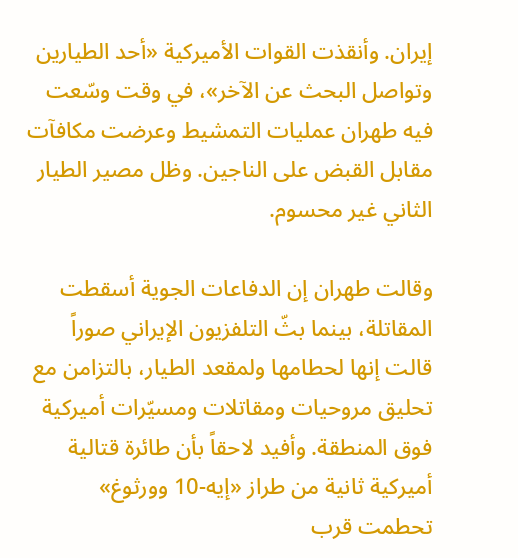إيران. وأنقذت القوات الأميركية «أحد الطيارين وتواصل البحث عن الآخر»، في وقت وسّعت فيه طهران عمليات التمشيط وعرضت مكافآت مقابل القبض على الناجين. وظل مصير الطيار الثاني غير محسوم.

وقالت طهران إن الدفاعات الجوية أسقطت المقاتلة، بينما بثّ التلفزيون الإيراني صوراً قالت إنها لحطامها ولمقعد الطيار، بالتزامن مع تحليق مروحيات ومقاتلات ومسيّرات أميركية فوق المنطقة. وأفيد لاحقاً بأن طائرة قتالية أميركية ثانية من طراز «إيه-10 وورثوغ» تحطمت قرب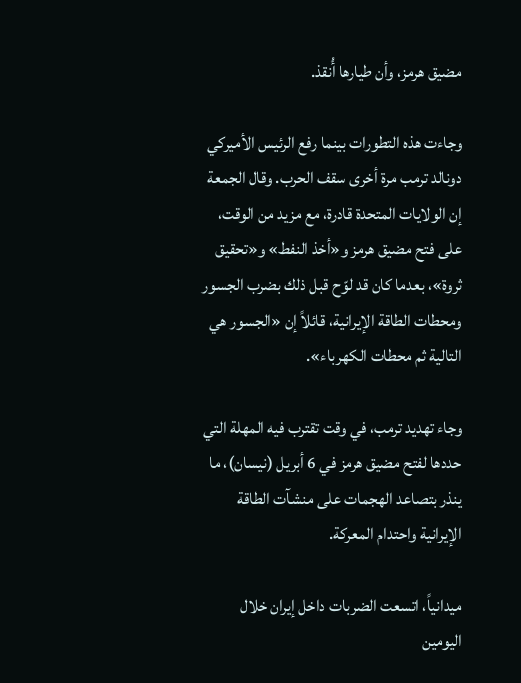مضيق هرمز، وأن طيارها أُنقذ.

وجاءت هذه التطورات بينما رفع الرئيس الأميركي دونالد ترمب مرة أخرى سقف الحرب. وقال الجمعة إن الولايات المتحدة قادرة، مع مزيد من الوقت، على فتح مضيق هرمز و«أخذ النفط» و«تحقيق ثروة»، بعدما كان قد لوّح قبل ذلك بضرب الجسور ومحطات الطاقة الإيرانية، قائلاً إن «الجسور هي التالية ثم محطات الكهرباء».

وجاء تهديد ترمب، في وقت تقترب فيه المهلة التي حددها لفتح مضيق هرمز في 6 أبريل (نيسان)، ما ينذر بتصاعد الهجمات على منشآت الطاقة الإيرانية واحتدام المعركة.

ميدانياً، اتسعت الضربات داخل إيران خلال اليومين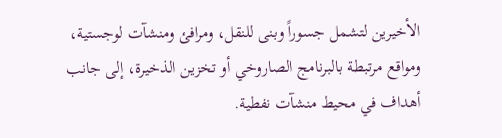الأخيرين لتشمل جسوراً وبنى للنقل، ومرافئ ومنشآت لوجستية، ومواقع مرتبطة بالبرنامج الصاروخي أو تخزين الذخيرة، إلى جانب أهداف في محيط منشآت نفطية.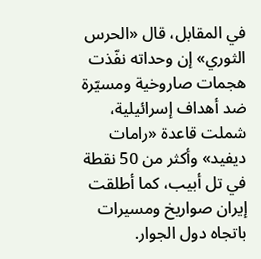في المقابل، قال «الحرس الثوري» إن وحداته نفّذت هجمات صاروخية ومسيّرة ضد أهداف إسرائيلية، شملت قاعدة «رامات ديفيد» وأكثر من 50 نقطة في تل أبيب، كما أطلقت إيران صواريخ ومسيرات باتجاه دول الجوار.